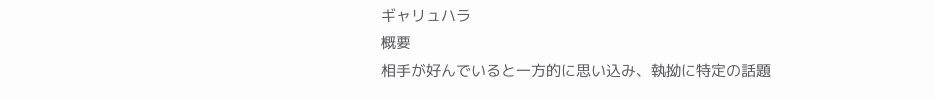ギャリュハラ
概要
相手が好んでいると一方的に思い込み、執拗に特定の話題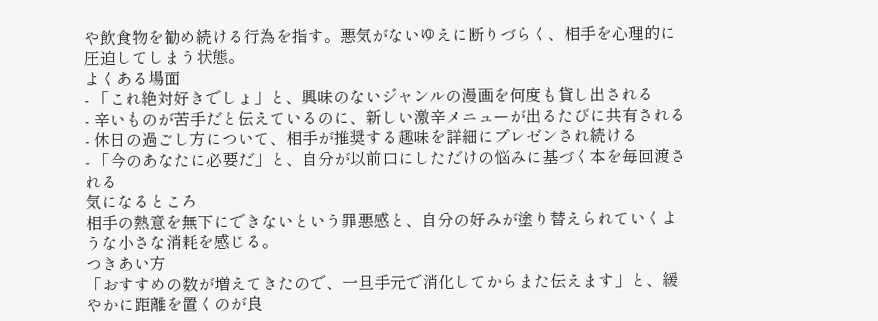や飲食物を勧め続ける行為を指す。悪気がないゆえに断りづらく、相手を心理的に圧迫してしまう状態。
よくある場面
- 「これ絶対好きでしょ」と、興味のないジャンルの漫画を何度も貸し出される
- 辛いものが苦手だと伝えているのに、新しい激辛メニューが出るたびに共有される
- 休日の過ごし方について、相手が推奨する趣味を詳細にプレゼンされ続ける
- 「今のあなたに必要だ」と、自分が以前口にしただけの悩みに基づく本を毎回渡される
気になるところ
相手の熱意を無下にできないという罪悪感と、自分の好みが塗り替えられていくような小さな消耗を感じる。
つきあい方
「おすすめの数が増えてきたので、一旦手元で消化してからまた伝えます」と、緩やかに距離を置くのが良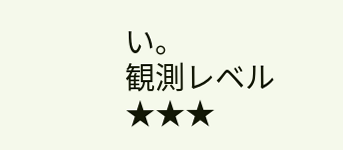い。
観測レベル
★★★